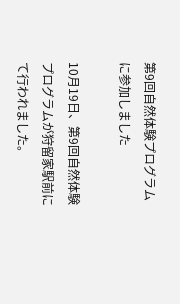第9回自然体験プログラムに参加しました

10月19日、第9回自然体験プログラムが狩留家駅前にて行われました。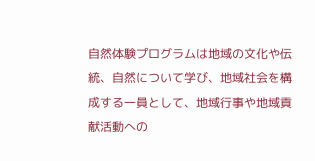自然体験プログラムは地域の文化や伝統、自然について学び、地域社会を構成する一員として、地域行事や地域貢献活動への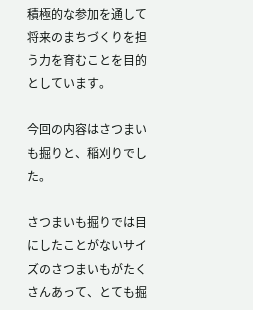積極的な参加を通して将来のまちづくりを担う力を育むことを目的としています。

今回の内容はさつまいも掘りと、稲刈りでした。

さつまいも掘りでは目にしたことがないサイズのさつまいもがたくさんあって、とても掘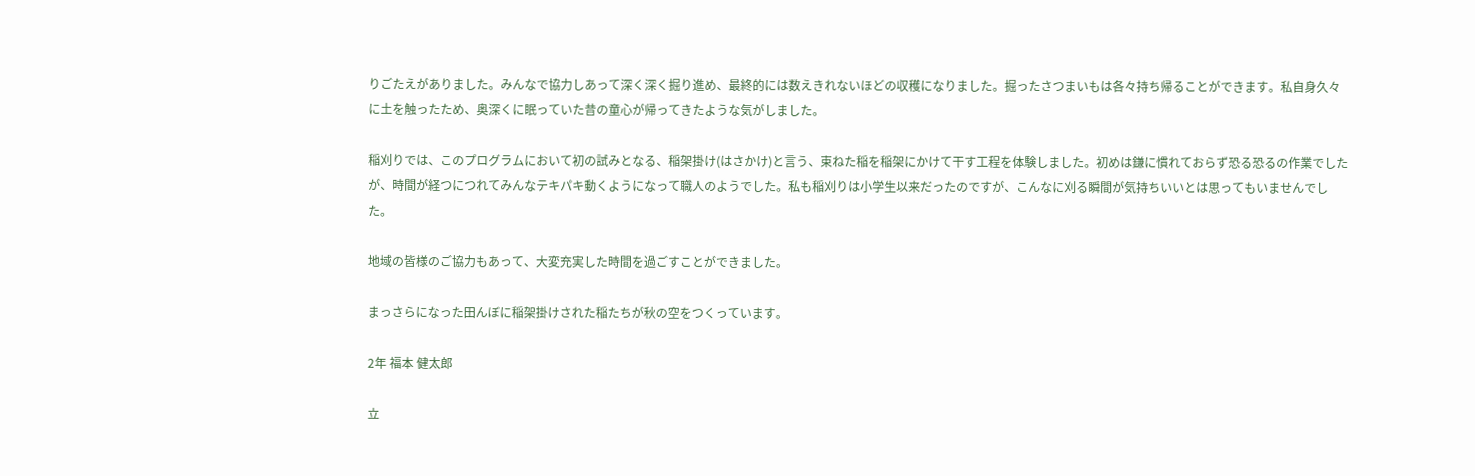りごたえがありました。みんなで協力しあって深く深く掘り進め、最終的には数えきれないほどの収穫になりました。掘ったさつまいもは各々持ち帰ることができます。私自身久々に土を触ったため、奥深くに眠っていた昔の童心が帰ってきたような気がしました。

稲刈りでは、このプログラムにおいて初の試みとなる、稲架掛け(はさかけ)と言う、束ねた稲を稲架にかけて干す工程を体験しました。初めは鎌に慣れておらず恐る恐るの作業でしたが、時間が経つにつれてみんなテキパキ動くようになって職人のようでした。私も稲刈りは小学生以来だったのですが、こんなに刈る瞬間が気持ちいいとは思ってもいませんでした。

地域の皆様のご協力もあって、大変充実した時間を過ごすことができました。

まっさらになった田んぼに稲架掛けされた稲たちが秋の空をつくっています。

2年 福本 健太郎

立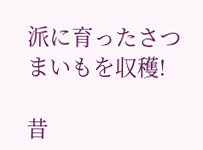派に育ったさつまいもを収穫!

昔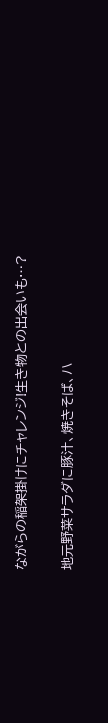ながらの稲架掛けにチャレンジ!生き物との出会いも…?

地元野菜サラダに豚汁、焼きそば、ハ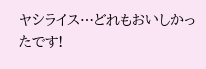ヤシライス…どれもおいしかったです!